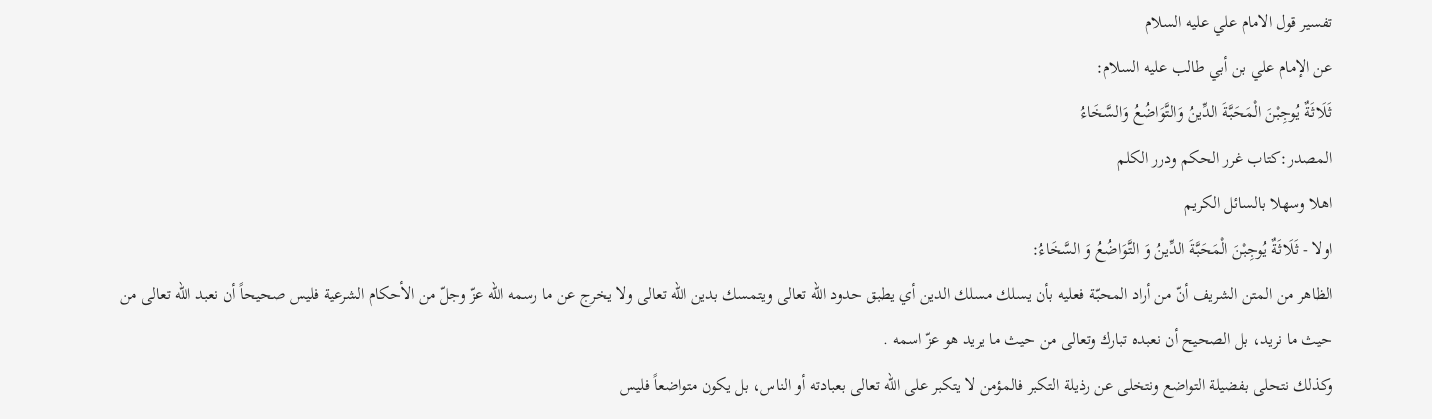تفسير قول الامام علي عليه السلام
عن الإمام علي بن أبي طالب عليه السلام:
ثَلَاثَةٌ يُوجِبْنَ الْمَحَبَّةَ الدِّينُ وَالتَّوَاضُعُ وَالسَّخَاءُ
المصدر:كتاب غرر الحكم ودرر الكلم
اهلا وسهلا بالسائل الكريم
اولا - ثَلَاثَةٌ يُوجِبْنَ الْمَحَبَّةَ الدِّينُ وَ التَّوَاضُعُ وَ السَّخَاءُ:
الظاهر من المتن الشريف أنّ من أراد المحبّة فعليه بأن يسلك مسلك الدين أي يطبق حدود الله تعالى ويتمسك بدين الله تعالى ولا يخرج عن ما رسمه الله عزّ وجلّ من الأحكام الشرعية فليس صحيحاً أن نعبد الله تعالى من حيث ما نريد، بل الصحيح أن نعبده تبارك وتعالى من حيث ما يريد هو عزّ اسمه .
وكذلك نتحلى بفضيلة التواضع ونتخلى عن رذيلة التكبر فالمؤمن لا يتكبر على الله تعالى بعبادته أو الناس، بل يكون متواضعاً فليس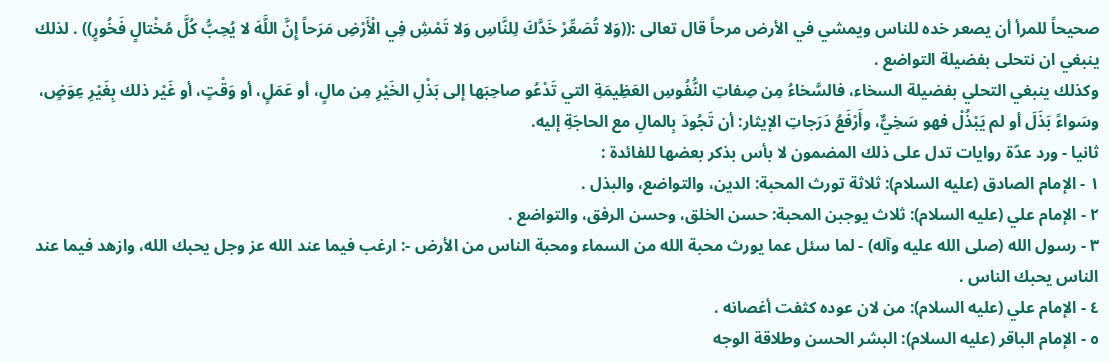صحيحاً للمرأ أن يصعر خده للناس ويمشي في الأرض مرحاً قال تعالى :((وَلا تُصَعِّرْ خَدَّكَ لِلنَّاسِ وَلا تَمْشِ فِي الْأَرْضِ مَرَحاً إِنَّ اللَّهَ لا يُحِبُّ كُلَّ مُخْتالٍ فَخُورٍ)) . لذلك ينبغي ان نتحلى بفضيلة التواضع .
وكذلك ينبغي التحلي بفضيلة السخاء، فالسَّخاءُ مِن صِفاتِ النُّفُوسِ العَظِيمَةِ التي تَدْعُو صاحِبَها إلى بَذْلِ الخَيْرِ مِن مالٍ، أو عَمَلٍ، أو وَقْتٍ، أو غَيْر ذلك بِغَيْرِ عِوَضٍ، وسَواءً بَذَلَ أو لم يَبْذُلْ فهو سَخِيٌّ، وأَرْفَعُ دَرَجاتِ الإيثار: أن تَجُودَ بِالمالِ مع الحاجَةِ إليه.
ثانيا - ورد عدّة روايات تدل على ذلك المضمون لا بأس بذكر بعضها للفائدة :
١ - الإمام الصادق (عليه السلام): ثلاثة تورث المحبة: الدين، والتواضع، والبذل .
٢ - الإمام علي (عليه السلام): ثلاث يوجبن المحبة: حسن الخلق، وحسن الرفق، والتواضع .
٣ - رسول الله (صلى الله عليه وآله) - لما سئل عما يورث محبة الله من السماء ومحبة الناس من الأرض -: ارغب فيما عند الله عز وجل يحبك الله، وازهد فيما عند الناس يحبك الناس .
٤ - الإمام علي (عليه السلام): من لان عوده كثفت أغصانه .
٥ - الإمام الباقر (عليه السلام): البشر الحسن وطلاقة الوجه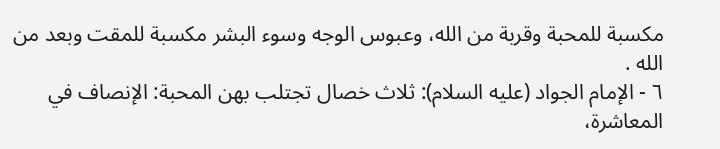مكسبة للمحبة وقربة من الله، وعبوس الوجه وسوء البشر مكسبة للمقت وبعد من الله .
٦ - الإمام الجواد (عليه السلام): ثلاث خصال تجتلب بهن المحبة: الإنصاف في المعاشرة،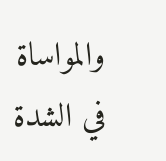والمواساة في الشدة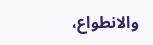والانطواع،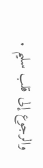والرجوع إلى قلب سليم .